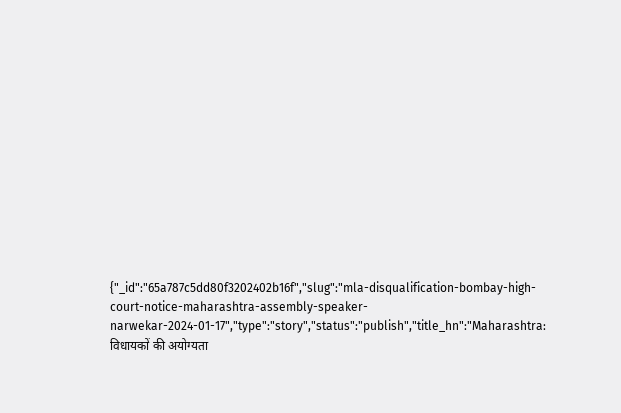{"_id":"65a787c5dd80f3202402b16f","slug":"mla-disqualification-bombay-high-court-notice-maharashtra-assembly-speaker-narwekar-2024-01-17","type":"story","status":"publish","title_hn":"Maharashtra: विधायकों की अयोग्यता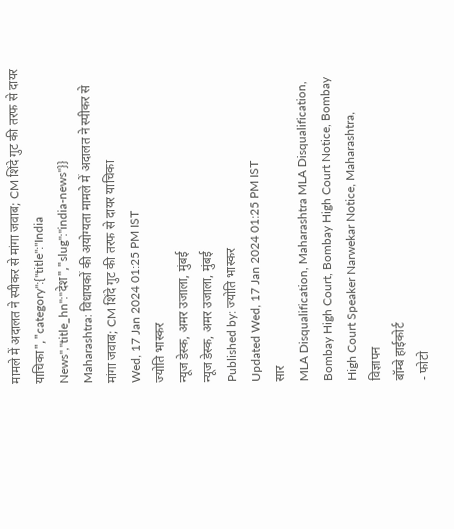मामले में अदालत ने स्पीकर से मांगा जवाब; CM शिंदे गुट की तरफ से दायर याचिका","category":{"title":"India News","title_hn":"देश","slug":"india-news"}}
Maharashtra: विधायकों की अयोग्यता मामले में अदालत ने स्पीकर से मांगा जवाब; CM शिंदे गुट की तरफ से दायर याचिका
Wed, 17 Jan 2024 01:25 PM IST
ज्योति भास्कर
न्यूज डेस्क, अमर उजाला, मुंबई
न्यूज डेस्क, अमर उजाला, मुंबई
Published by: ज्योति भास्कर
Updated Wed, 17 Jan 2024 01:25 PM IST
सार
MLA Disqualification, Maharashtra MLA Disqualification, Bombay High Court, Bombay High Court Notice, Bombay High Court Speaker Narwekar Notice, Maharashtra,
विज्ञापन
बॉम्बे हाईकोर्ट
- फोटो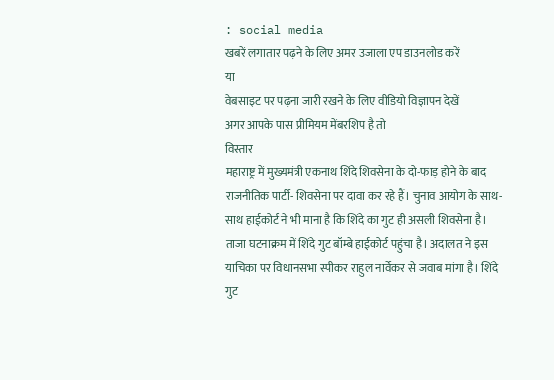: social media
खबरें लगातार पढ़ने के लिए अमर उजाला एप डाउनलोड करें
या
वेबसाइट पर पढ़ना जारी रखने के लिए वीडियो विज्ञापन देखें
अगर आपके पास प्रीमियम मेंबरशिप है तो
विस्तार
महाराष्ट्र में मुख्यमंत्री एकनाथ शिंदे शिवसेना के दो-फाड़ होने के बाद राजनीतिक पार्टी- शिवसेना पर दावा कर रहे हैं। चुनाव आयोग के साथ-साथ हाईकोर्ट ने भी माना है कि शिंदे का गुट ही असली शिवसेना है। ताजा घटनाक्रम में शिंदे गुट बॉम्बे हाईकोर्ट पहुंचा है। अदालत ने इस याचिका पर विधानसभा स्पीकर राहुल नार्वेकर से जवाब मांगा है। शिंदे गुट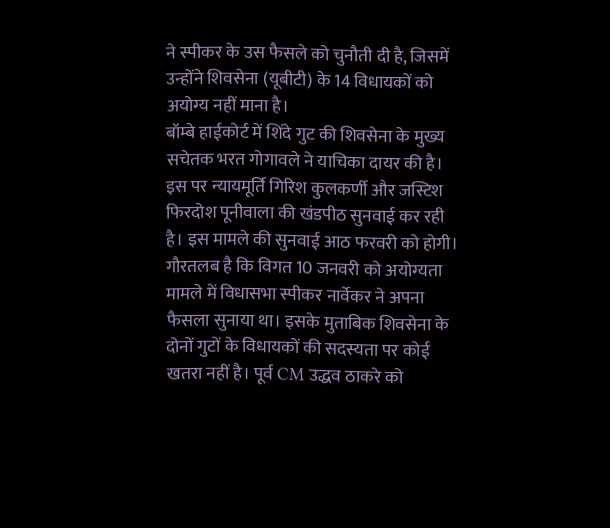ने स्पीकर के उस फैसले को चुनौती दी है, जिसमें उन्होंने शिवसेना (यूबीटी) के 14 विधायकों को अयोग्य नहीं माना है।
बॉम्बे हाईकोर्ट में शिंदे गुट की शिवसेना के मुख्य सचेतक भरत गोगावले ने याचिका दायर की है। इस पर न्यायमूर्ति गिरिश कुलकर्णी और जस्टिश फिरदोश पूनीवाला की खंडपीठ सुनवाई कर रही है। इस मामले की सुनवाई आठ फरवरी को होगी।
गौरतलब है कि विगत 10 जनवरी को अयोग्यता मामले में विधासभा स्पीकर नार्वेकर ने अपना फैसला सुनाया था। इसके मुताबिक शिवसेना के दोनों गुटों के विधायकों की सदस्यता पर कोई खतरा नहीं है। पूर्व CM उद्धव ठाकरे को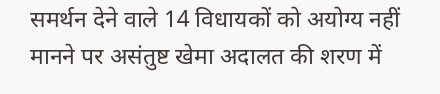समर्थन देने वाले 14 विधायकों को अयोग्य नहीं मानने पर असंतुष्ट खेमा अदालत की शरण में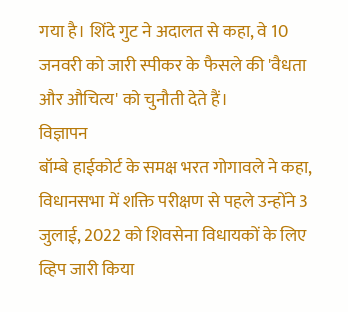गया है। शिंदे गुट ने अदालत से कहा, वे 10 जनवरी को जारी स्पीकर के फैसले की 'वैधता और औचित्य' को चुनौती देते हैं।
विज्ञापन
बॉम्बे हाईकोर्ट के समक्ष भरत गोगावले ने कहा, विधानसभा में शक्ति परीक्षण से पहले उन्होंने 3 जुलाई, 2022 को शिवसेना विधायकों के लिए व्हिप जारी किया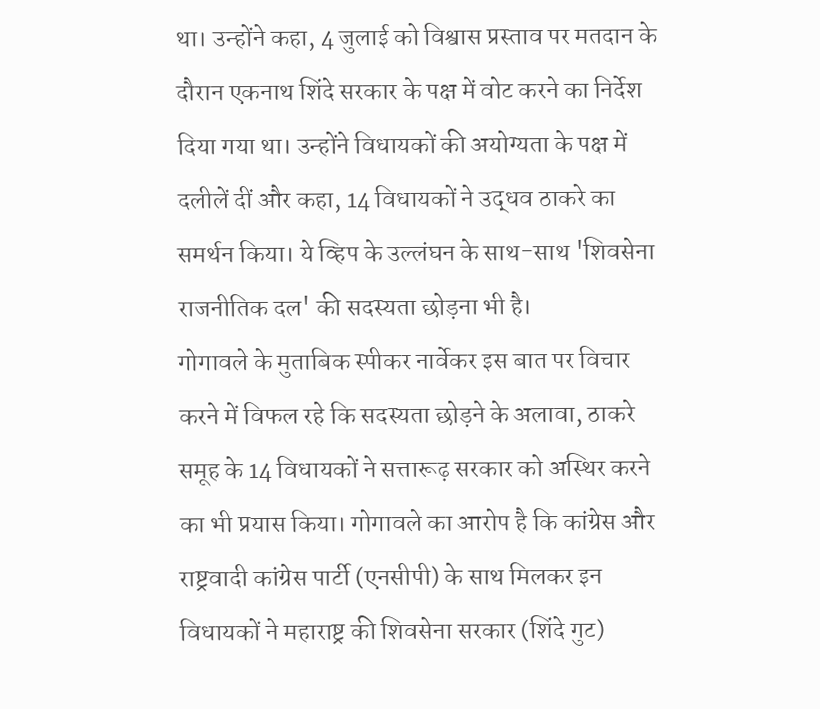था। उन्होंने कहा, 4 जुलाई को विश्वास प्रस्ताव पर मतदान के दौरान एकनाथ शिंदे सरकार के पक्ष में वोट करने का निर्देश दिया गया था। उन्होंने विधायकों की अयोग्यता के पक्ष में दलीलें दीं और कहा, 14 विधायकों ने उद्धव ठाकरे का समर्थन किया। ये व्हिप के उल्लंघन के साथ-साथ 'शिवसेना राजनीतिक दल' की सदस्यता छोड़ना भी है।
गोगावले के मुताबिक स्पीकर नार्वेकर इस बात पर विचार करने में विफल रहे कि सदस्यता छोड़ने के अलावा, ठाकरे समूह के 14 विधायकों ने सत्तारूढ़ सरकार को अस्थिर करने का भी प्रयास किया। गोगावले का आरोप है कि कांग्रेस और राष्ट्रवादी कांग्रेस पार्टी (एनसीपी) के साथ मिलकर इन विधायकों ने महाराष्ट्र की शिवसेना सरकार (शिंदे गुट)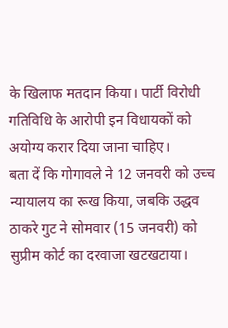के खिलाफ मतदान किया। पार्टी विरोधी गतिविधि के आरोपी इन विधायकों को अयोग्य करार दिया जाना चाहिए।
बता दें कि गोगावले ने 12 जनवरी को उच्च न्यायालय का रूख किया, जबकि उद्धव ठाकरे गुट ने सोमवार (15 जनवरी) को सुप्रीम कोर्ट का दरवाजा खटखटाया।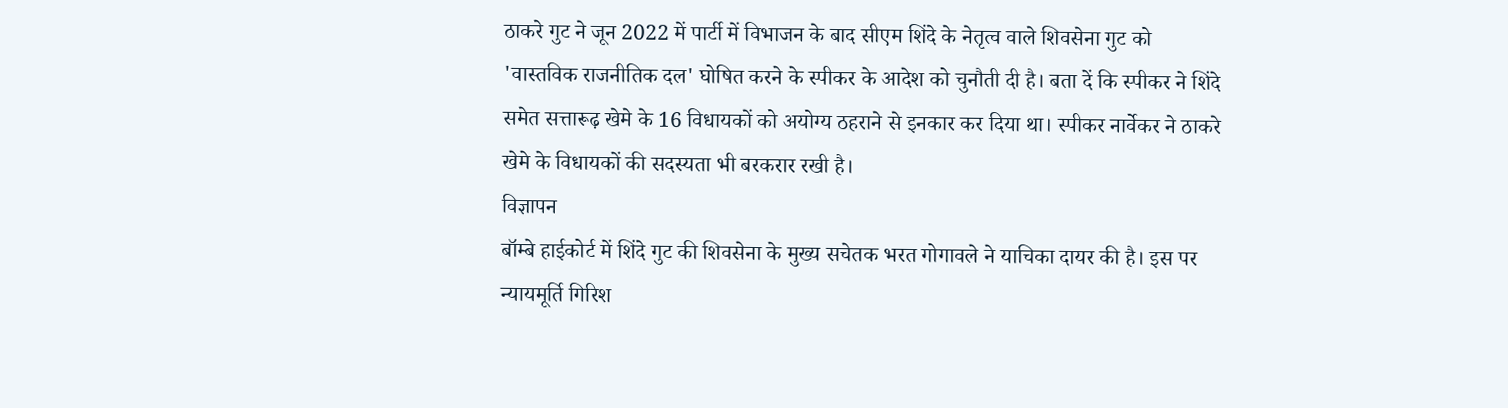ठाकरे गुट ने जून 2022 में पार्टी में विभाजन के बाद सीएम शिंदे के नेतृत्व वाले शिवसेना गुट को 'वास्तविक राजनीतिक दल' घोषित करने के स्पीकर के आदेश को चुनौती दी है। बता दें कि स्पीकर ने शिंदे समेत सत्तारूढ़ खेमे के 16 विधायकों को अयोग्य ठहराने से इनकार कर दिया था। स्पीकर नार्वेकर ने ठाकरे खेमे के विधायकों की सदस्यता भी बरकरार रखी है।
विज्ञापन
बॉम्बे हाईकोर्ट में शिंदे गुट की शिवसेना के मुख्य सचेतक भरत गोगावले ने याचिका दायर की है। इस पर न्यायमूर्ति गिरिश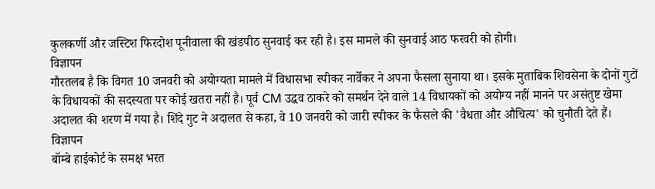कुलकर्णी और जस्टिश फिरदोश पूनीवाला की खंडपीठ सुनवाई कर रही है। इस मामले की सुनवाई आठ फरवरी को होगी।
विज्ञापन
गौरतलब है कि विगत 10 जनवरी को अयोग्यता मामले में विधासभा स्पीकर नार्वेकर ने अपना फैसला सुनाया था। इसके मुताबिक शिवसेना के दोनों गुटों के विधायकों की सदस्यता पर कोई खतरा नहीं है। पूर्व CM उद्धव ठाकरे को समर्थन देने वाले 14 विधायकों को अयोग्य नहीं मानने पर असंतुष्ट खेमा अदालत की शरण में गया है। शिंदे गुट ने अदालत से कहा, वे 10 जनवरी को जारी स्पीकर के फैसले की 'वैधता और औचित्य' को चुनौती देते हैं।
विज्ञापन
बॉम्बे हाईकोर्ट के समक्ष भरत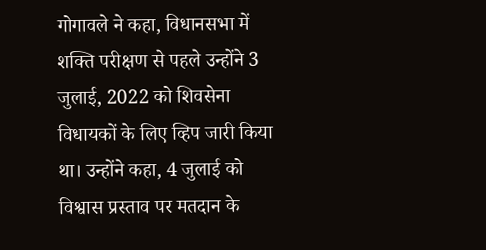गोगावले ने कहा, विधानसभा में शक्ति परीक्षण से पहले उन्होंने 3 जुलाई, 2022 को शिवसेना विधायकों के लिए व्हिप जारी किया था। उन्होंने कहा, 4 जुलाई को विश्वास प्रस्ताव पर मतदान के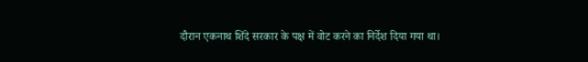दौरान एकनाथ शिंदे सरकार के पक्ष में वोट करने का निर्देश दिया गया था।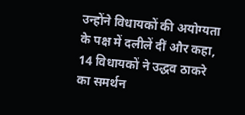उन्होंने विधायकों की अयोग्यता के पक्ष में दलीलें दीं और कहा, 14 विधायकों ने उद्धव ठाकरे का समर्थन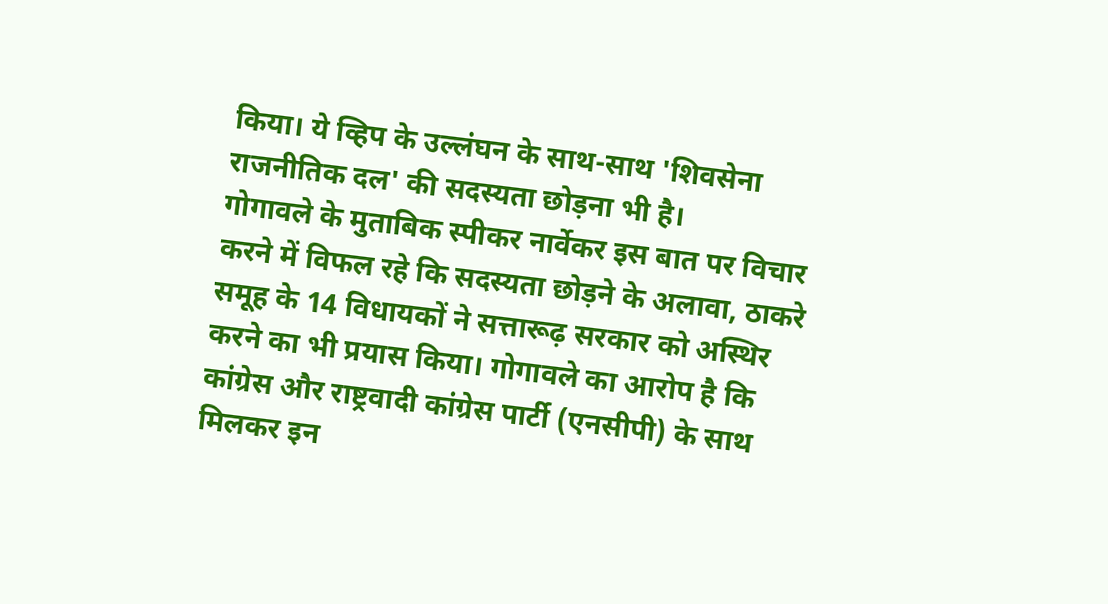किया। ये व्हिप के उल्लंघन के साथ-साथ 'शिवसेना राजनीतिक दल' की सदस्यता छोड़ना भी है।
गोगावले के मुताबिक स्पीकर नार्वेकर इस बात पर विचार करने में विफल रहे कि सदस्यता छोड़ने के अलावा, ठाकरे समूह के 14 विधायकों ने सत्तारूढ़ सरकार को अस्थिर करने का भी प्रयास किया। गोगावले का आरोप है कि कांग्रेस और राष्ट्रवादी कांग्रेस पार्टी (एनसीपी) के साथ मिलकर इन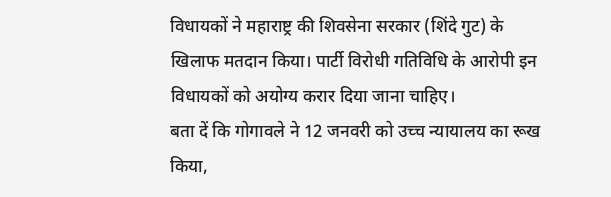विधायकों ने महाराष्ट्र की शिवसेना सरकार (शिंदे गुट) के खिलाफ मतदान किया। पार्टी विरोधी गतिविधि के आरोपी इन विधायकों को अयोग्य करार दिया जाना चाहिए।
बता दें कि गोगावले ने 12 जनवरी को उच्च न्यायालय का रूख किया,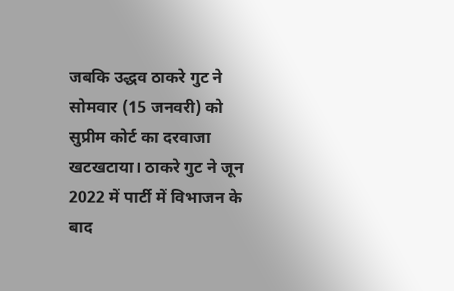जबकि उद्धव ठाकरे गुट ने सोमवार (15 जनवरी) को सुप्रीम कोर्ट का दरवाजा खटखटाया। ठाकरे गुट ने जून 2022 में पार्टी में विभाजन के बाद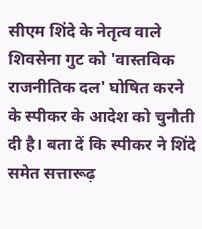सीएम शिंदे के नेतृत्व वाले शिवसेना गुट को 'वास्तविक राजनीतिक दल' घोषित करने के स्पीकर के आदेश को चुनौती दी है। बता दें कि स्पीकर ने शिंदे समेत सत्तारूढ़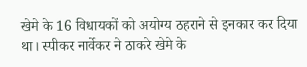खेमे के 16 विधायकों को अयोग्य ठहराने से इनकार कर दिया था। स्पीकर नार्वेकर ने ठाकरे खेमे के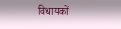विधायकों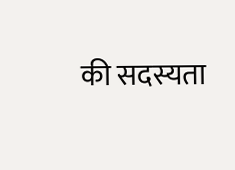की सदस्यता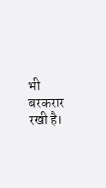भी बरकरार रखी है।